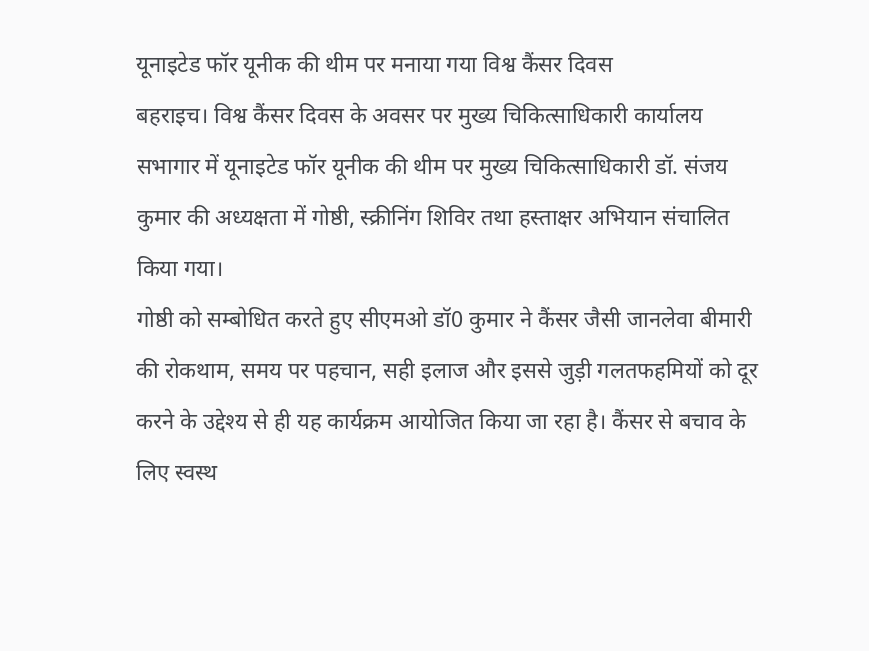यूनाइटेड फॉर यूनीक की थीम पर मनाया गया विश्व कैंसर दिवस
बहराइच। विश्व कैंसर दिवस के अवसर पर मुख्य चिकित्साधिकारी कार्यालय सभागार में यूनाइटेड फॉर यूनीक की थीम पर मुख्य चिकित्साधिकारी डॉ. संजय कुमार की अध्यक्षता में गोष्ठी, स्क्रीनिंग शिविर तथा हस्ताक्षर अभियान संचालित किया गया।
गोष्ठी को सम्बोधित करते हुए सीएमओ डॉ0 कुमार ने कैंसर जैसी जानलेवा बीमारी की रोकथाम, समय पर पहचान, सही इलाज और इससे जुड़ी गलतफहमियों को दूर करने के उद्देश्य से ही यह कार्यक्रम आयोजित किया जा रहा है। कैंसर से बचाव के लिए स्वस्थ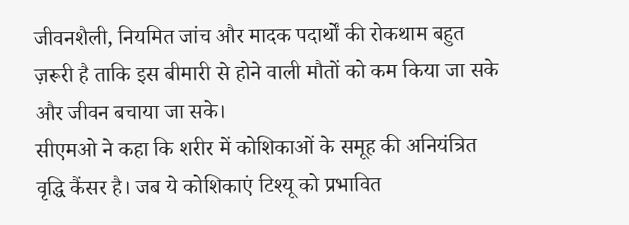जीवनशैली, नियमित जांच और मादक पदार्थों की रोकथाम बहुत ज़रूरी है ताकि इस बीमारी से होने वाली मौतों को कम किया जा सके और जीवन बचाया जा सके।
सीएमओ ने कहा कि शरीर में कोशिकाओं के समूह की अनियंत्रित वृद्धि कैंसर है। जब ये कोशिकाएं टिश्यू को प्रभावित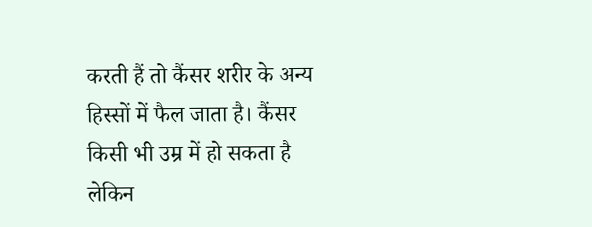करती हैं तो कैंसर शरीर के अन्य हिस्सों में फैल जाता है। कैंसर किसी भी उम्र में हो सकता है लेकिन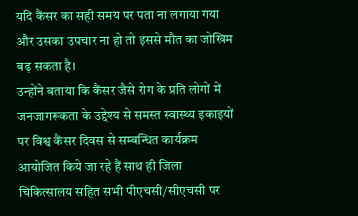यदि कैंसर का सही समय पर पता ना लगाया गया और उसका उपचार ना हो तो इससे मौत का जोखिम बढ़ सकता है।
उन्होंने बताया कि कैंसर जैसे रोग के प्रति लोगों में जनजागरूकता के उद्देश्य से समस्त स्वास्थ्य इकाइयों पर विश्व कैंसर दिवस से सम्बन्धित कार्यक्रम आयोजित किये जा रहे हैं साथ ही जिला चिकित्सालय सहित सभी पीएचसी/सीएचसी पर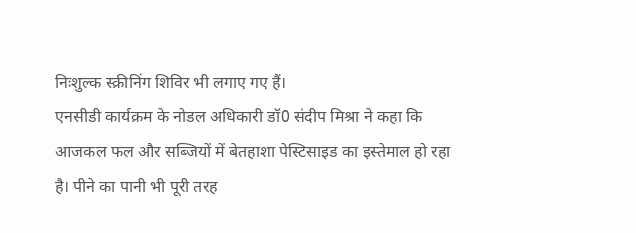निःशुल्क स्क्रीनिंग शिविर भी लगाए गए हैं।
एनसीडी कार्यक्रम के नोडल अधिकारी डॉ0 संदीप मिश्रा ने कहा कि आजकल फल और सब्जियों में बेतहाशा पेस्टिसाइड का इस्तेमाल हो रहा है। पीने का पानी भी पूरी तरह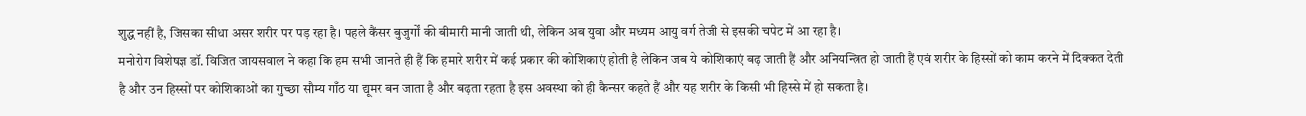शुद्ध नहीं है, जिसका सीधा असर शरीर पर पड़ रहा है। पहले कैंसर बुजुर्गों की बीमारी मानी जाती थी, लेकिन अब युवा और मध्यम आयु वर्ग तेजी से इसकी चपेट में आ रहा है।
मनोरोग विशेषज्ञ डॉ. विजित जायसवाल ने कहा कि हम सभी जानते ही हैं कि हमारे शरीर में कई प्रकार की कोशिकाएं होती है लेकिन जब ये कोशिकाएं बढ़ जाती हैं और अनियन्त्रित हो जाती हैं एवं शरीर के हिस्सों को काम करने में दिक्कत देती है और उन हिस्सों पर कोशिकाओं का गुच्छा सौम्य गाँठ या द्यूमर बन जाता है और बढ़ता रहता है इस अवस्था को ही कैन्सर कहते हैं और यह शरीर के किसी भी हिस्से में हो सकता है।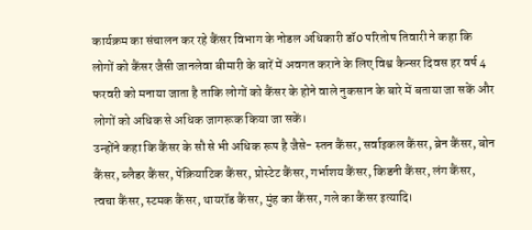कार्यक्रम का संचालन कर रहे कैंसर विभाग के नोडल अधिकारी डॉ0 परितोष तिवारी ने कहा कि लोगों को कैंसर जैसी जानलेवा बीमारी के बारें में अवगत कराने के लिए विश्व कैन्सर दिवस हर वर्ष 4 फरवरी को मनाया जाता है ताकि लोगों को कैंसर के होने वाले नुकसान के बारे में बताया जा सकें और लोगों को अधिक से अधिक जागरूक किया जा सकें।
उन्होंने कहा कि कैंसर के सौ से भी अधिक रूप है जैसे- स्तन कैंसर, सर्वाइकल कैंसर, ब्रेन कैंसर, बोन कैंसर, ब्लैडर कैंसर, पेंक्रियाटिक कैंसर, प्रोस्टेट कैंसर, गर्भाशय कैंसर, किडनी कैंसर, लंग कैंसर, त्वचा कैंसर, स्टमक कैंसर, थायरॉड कैंसर, मुंह का कैंसर, गले का कैंसर इत्यादि।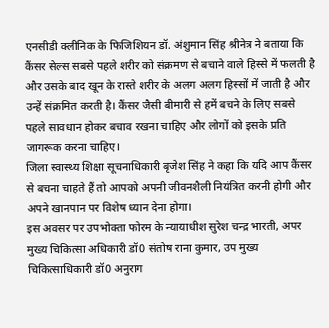एनसीडी क्लीनिक के फिजिशियन डॉ. अंशुमान सिंह श्रीनेत्र ने बताया कि कैंसर सेल्स सबसे पहले शरीर को संक्रमण से बचाने वाले हिस्से में फलती है और उसके बाद खून के रास्ते शरीर के अलग अलग हिस्सों में जाती है और उन्हें संक्रमित करती है। कैंसर जैसी बीमारी से हमें बचने के लिए सबसे पहले सावधान होकर बचाव रखना चाहिए और लोगों को इसके प्रति जागरूक करना चाहिए।
जिला स्वास्थ्य शिक्षा सूचनाधिकारी बृजेश सिंह ने कहा कि यदि आप कैंसर से बचना चाहते हैं तो आपको अपनी जीवनशैली नियंत्रित करनी होगी और अपने खानपान पर विशेष ध्यान देना होगा।
इस अवसर पर उपभोक्ता फोरम के न्यायाधीश सुरेश चन्द्र भारती, अपर मुख्य चिकित्सा अधिकारी डॉ0 संतोष राना कुमार, उप मुख्य चिकित्साधिकारी डॉ0 अनुराग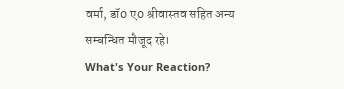वर्मा, डॉ0 ए0 श्रीवास्तव सहित अन्य सम्बन्धित मौजूद रहे।
What's Your Reaction?